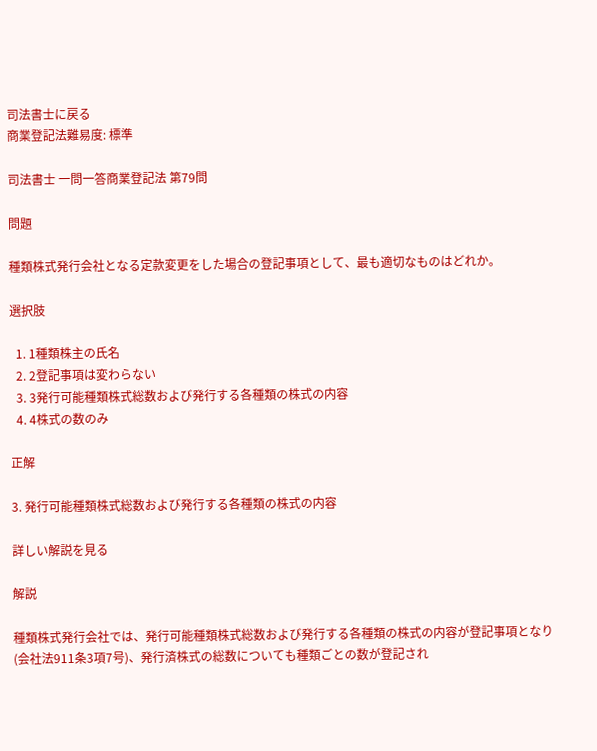司法書士に戻る
商業登記法難易度: 標準

司法書士 一問一答商業登記法 第79問

問題

種類株式発行会社となる定款変更をした場合の登記事項として、最も適切なものはどれか。

選択肢

  1. 1種類株主の氏名
  2. 2登記事項は変わらない
  3. 3発行可能種類株式総数および発行する各種類の株式の内容
  4. 4株式の数のみ

正解

3. 発行可能種類株式総数および発行する各種類の株式の内容

詳しい解説を見る

解説

種類株式発行会社では、発行可能種類株式総数および発行する各種類の株式の内容が登記事項となり(会社法911条3項7号)、発行済株式の総数についても種類ごとの数が登記され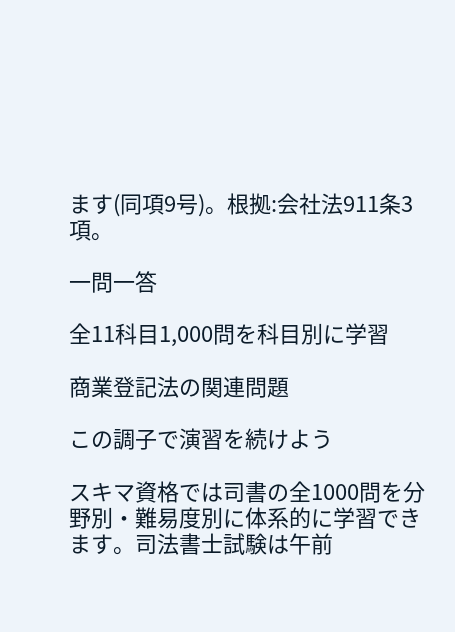ます(同項9号)。根拠:会社法911条3項。

一問一答

全11科目1,000問を科目別に学習

商業登記法の関連問題

この調子で演習を続けよう

スキマ資格では司書の全1000問を分野別・難易度別に体系的に学習できます。司法書士試験は午前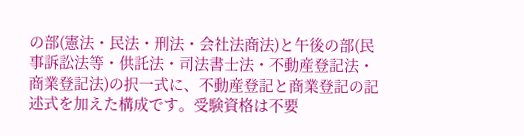の部(憲法・民法・刑法・会社法商法)と午後の部(民事訴訟法等・供託法・司法書士法・不動産登記法・商業登記法)の択一式に、不動産登記と商業登記の記述式を加えた構成です。受験資格は不要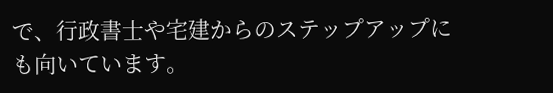で、行政書士や宅建からのステップアップにも向いています。